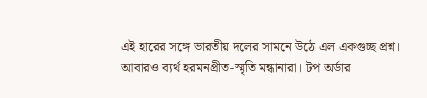এই হারের সঙ্গে ভারতীয় দলের সামনে উঠে এল একগুচ্ছ প্রশ্ন। আবারও ব্যর্থ হরমনপ্রীত-স্মৃতি মন্ধানারা। টপ অর্ডার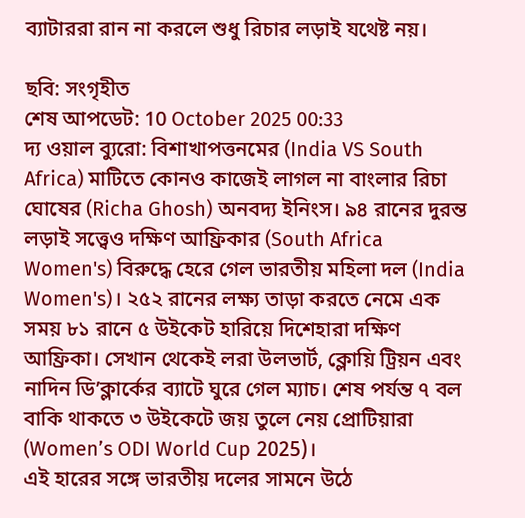ব্যাটাররা রান না করলে শুধু রিচার লড়াই যথেষ্ট নয়।

ছবি: সংগৃহীত
শেষ আপডেট: 10 October 2025 00:33
দ্য ওয়াল ব্যুরো: বিশাখাপত্তনমের (India VS South Africa) মাটিতে কোনও কাজেই লাগল না বাংলার রিচা ঘোষের (Richa Ghosh) অনবদ্য ইনিংস। ৯৪ রানের দুরন্ত লড়াই সত্ত্বেও দক্ষিণ আফ্রিকার (South Africa Women's) বিরুদ্ধে হেরে গেল ভারতীয় মহিলা দল (India Women's)। ২৫২ রানের লক্ষ্য তাড়া করতে নেমে এক সময় ৮১ রানে ৫ উইকেট হারিয়ে দিশেহারা দক্ষিণ আফ্রিকা। সেখান থেকেই লরা উলভার্ট, ক্লোয়ি ট্রিয়ন এবং নাদিন ডি’ক্লার্কের ব্যাটে ঘুরে গেল ম্যাচ। শেষ পর্যন্ত ৭ বল বাকি থাকতে ৩ উইকেটে জয় তুলে নেয় প্রোটিয়ারা (Women’s ODI World Cup 2025)।
এই হারের সঙ্গে ভারতীয় দলের সামনে উঠে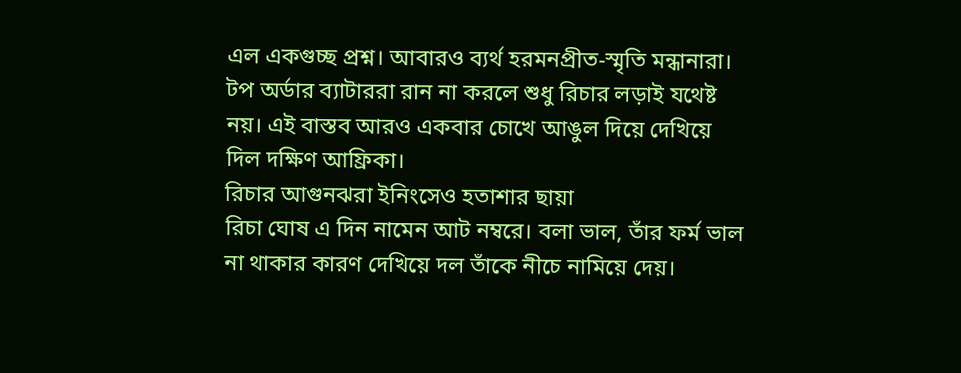এল একগুচ্ছ প্রশ্ন। আবারও ব্যর্থ হরমনপ্রীত-স্মৃতি মন্ধানারা। টপ অর্ডার ব্যাটাররা রান না করলে শুধু রিচার লড়াই যথেষ্ট নয়। এই বাস্তব আরও একবার চোখে আঙুল দিয়ে দেখিয়ে দিল দক্ষিণ আফ্রিকা।
রিচার আগুনঝরা ইনিংসেও হতাশার ছায়া
রিচা ঘোষ এ দিন নামেন আট নম্বরে। বলা ভাল, তাঁর ফর্ম ভাল না থাকার কারণ দেখিয়ে দল তাঁকে নীচে নামিয়ে দেয়।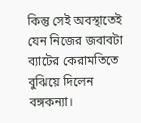কিন্তু সেই অবস্থাতেই যেন নিজের জবাবটা ব্যাটের কেরামতিতে বুঝিয়ে দিলেন বঙ্গকন্যা।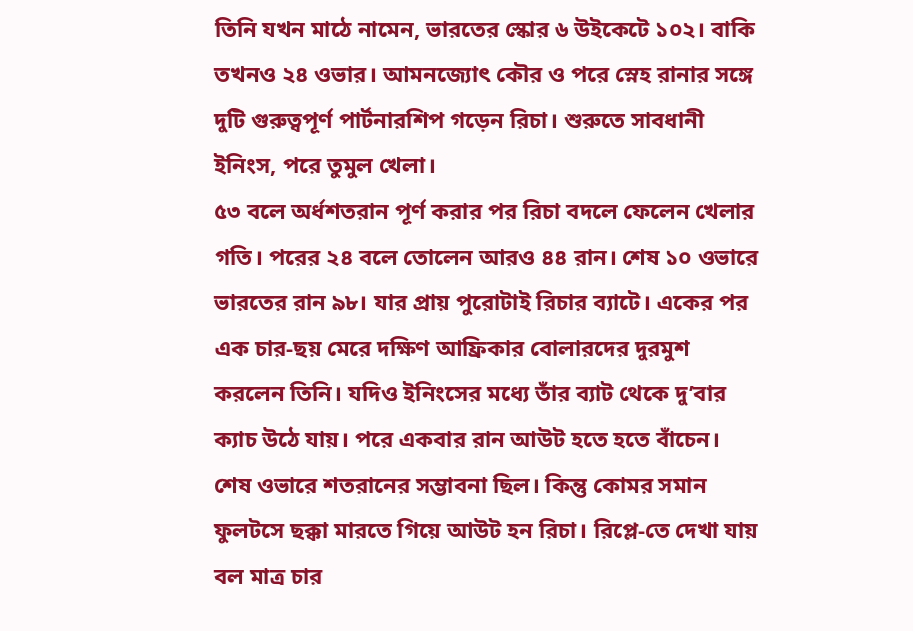তিনি যখন মাঠে নামেন, ভারতের স্কোর ৬ উইকেটে ১০২। বাকি তখনও ২৪ ওভার। আমনজ্যোৎ কৌর ও পরে স্নেহ রানার সঙ্গে দুটি গুরুত্বপূর্ণ পার্টনারশিপ গড়েন রিচা। শুরুতে সাবধানী ইনিংস, পরে তুমুল খেলা।
৫৩ বলে অর্ধশতরান পূর্ণ করার পর রিচা বদলে ফেলেন খেলার গতি। পরের ২৪ বলে তোলেন আরও ৪৪ রান। শেষ ১০ ওভারে ভারতের রান ৯৮। যার প্রায় পুরোটাই রিচার ব্যাটে। একের পর এক চার-ছয় মেরে দক্ষিণ আফ্রিকার বোলারদের দুরমুশ করলেন তিনি। যদিও ইনিংসের মধ্যে তাঁর ব্যাট থেকে দু’বার ক্যাচ উঠে যায়। পরে একবার রান আউট হতে হতে বাঁচেন।
শেষ ওভারে শতরানের সম্ভাবনা ছিল। কিন্তু কোমর সমান ফুলটসে ছক্কা মারতে গিয়ে আউট হন রিচা। রিপ্লে-তে দেখা যায় বল মাত্র চার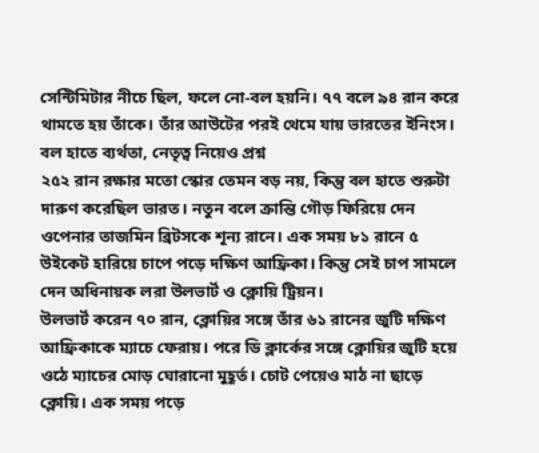সেন্টিমিটার নীচে ছিল, ফলে নো-বল হয়নি। ৭৭ বলে ৯৪ রান করে থামতে হয় তাঁকে। তাঁর আউটের পরই থেমে যায় ভারতের ইনিংস।
বল হাতে ব্যর্থতা, নেতৃত্ব নিয়েও প্রশ্ন
২৫২ রান রক্ষার মতো স্কোর তেমন বড় নয়, কিন্তু বল হাতে শুরুটা দারুণ করেছিল ভারত। নতুন বলে ক্রান্তি গৌড় ফিরিয়ে দেন ওপেনার তাজমিন ব্রিটসকে শূন্য রানে। এক সময় ৮১ রানে ৫ উইকেট হারিয়ে চাপে পড়ে দক্ষিণ আফ্রিকা। কিন্তু সেই চাপ সামলে দেন অধিনায়ক লরা উলভার্ট ও ক্লোয়ি ট্রিয়ন।
উলভার্ট করেন ৭০ রান, ক্লোয়ির সঙ্গে তাঁর ৬১ রানের জুটি দক্ষিণ আফ্রিকাকে ম্যাচে ফেরায়। পরে ডি ক্লার্কের সঙ্গে ক্লোয়ির জুটি হয়ে ওঠে ম্যাচের মোড় ঘোরানো মুহূর্ত। চোট পেয়েও মাঠ না ছাড়ে ক্লোয়ি। এক সময় পড়ে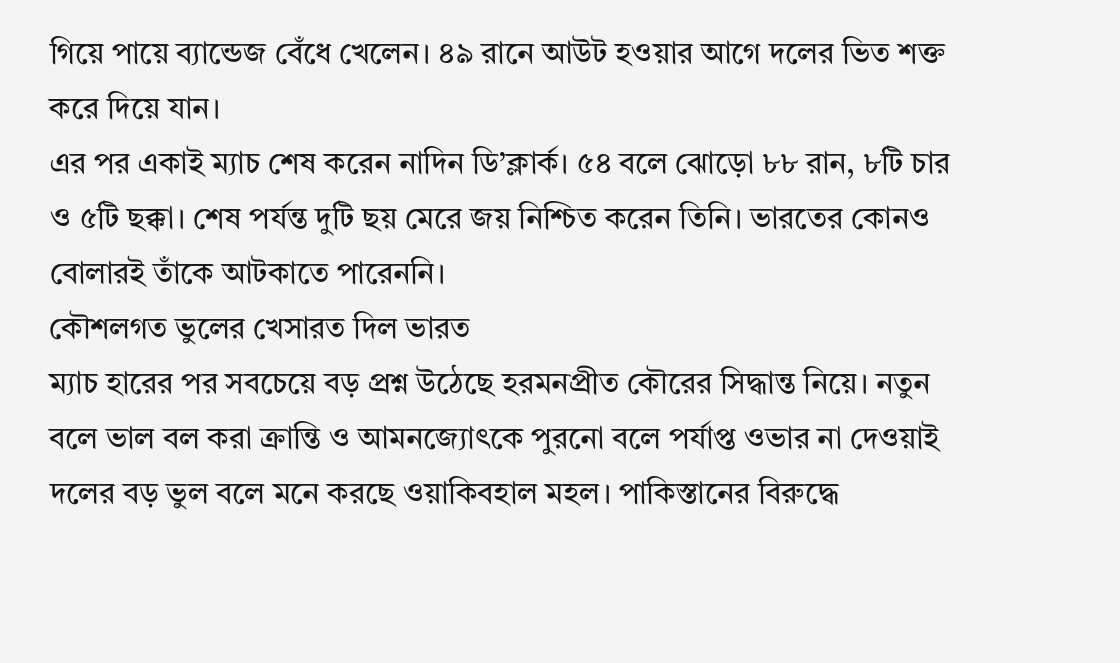গিয়ে পায়ে ব্যান্ডেজ বেঁধে খেলেন। ৪৯ রানে আউট হওয়ার আগে দলের ভিত শক্ত করে দিয়ে যান।
এর পর একাই ম্যাচ শেষ করেন নাদিন ডি’ক্লার্ক। ৫৪ বলে ঝোড়ো ৮৮ রান, ৮টি চার ও ৫টি ছক্কা। শেষ পর্যন্ত দুটি ছয় মেরে জয় নিশ্চিত করেন তিনি। ভারতের কোনও বোলারই তাঁকে আটকাতে পারেননি।
কৌশলগত ভুলের খেসারত দিল ভারত
ম্যাচ হারের পর সবচেয়ে বড় প্রশ্ন উঠেছে হরমনপ্রীত কৌরের সিদ্ধান্ত নিয়ে। নতুন বলে ভাল বল করা ক্রান্তি ও আমনজ্যোৎকে পুরনো বলে পর্যাপ্ত ওভার না দেওয়াই দলের বড় ভুল বলে মনে করছে ওয়াকিবহাল মহল। পাকিস্তানের বিরুদ্ধে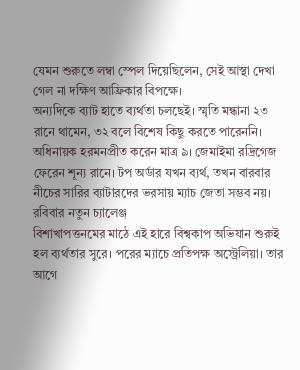যেমন শুরুতে লম্বা স্পেল দিয়েছিলেন, সেই আস্থা দেখা গেল না দক্ষিণ আফ্রিকার বিপক্ষে।
অন্যদিকে ব্যাট হাতে ব্যর্থতা চলছেই। স্মৃতি মন্ধানা ২৩ রানে থামেন, ৩২ বলে বিশেষ কিছু করতে পারেননি। অধিনায়ক হরমনপ্রীত করেন মাত্র ৯। জেমাইমা রদ্রিগেজ ফেরেন শূন্য রানে। টপ অর্ডার যখন ব্যর্থ, তখন বারবার নীচের সারির ব্যাটারদের ভরসায় ম্যাচ জেতা সম্ভব নয়।
রবিবার নতুন চ্যালেঞ্জ
বিশাখাপত্তনমের মাঠে এই হারে বিশ্বকাপ অভিযান শুরুই হল ব্যর্থতার সুরে। পরের ম্যাচে প্রতিপক্ষ অস্ট্রেলিয়া। তার আগে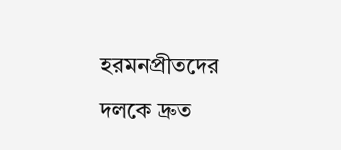হরমনপ্রীতদের দলকে দ্রুত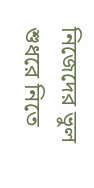নিজেদের ভুল শুধরে নিতে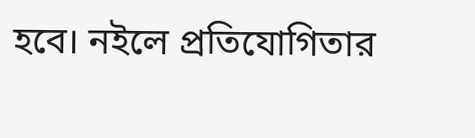হবে। নইলে প্রতিযোগিতার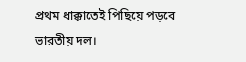প্রথম ধাক্কাতেই পিছিয়ে পড়বে ভারতীয় দল।